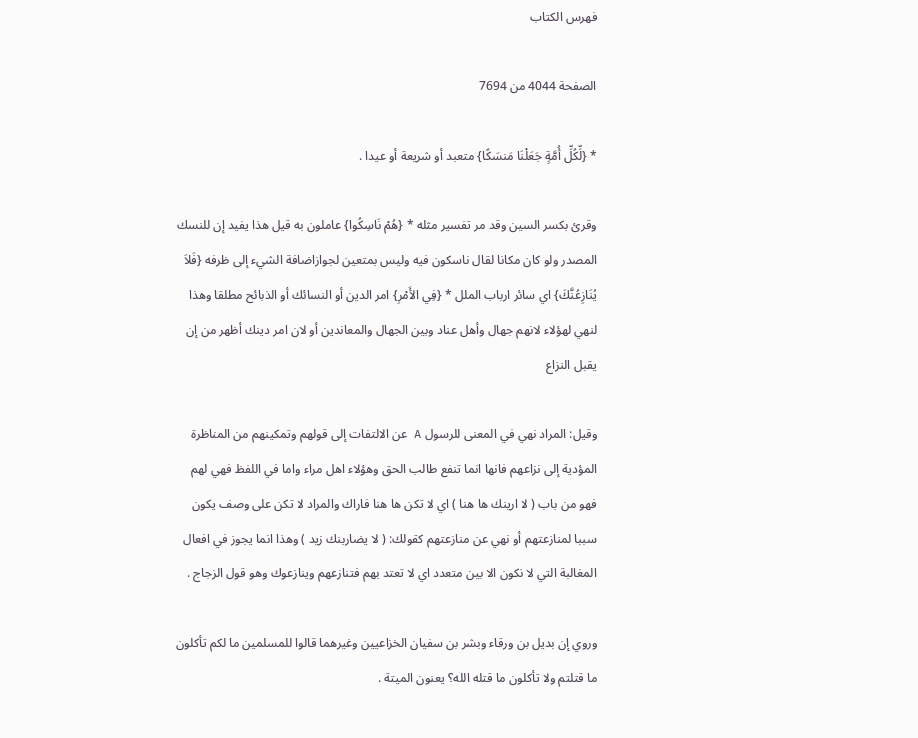فهرس الكتاب

الصفحة 4044 من 7694

* {لِّكُلِّ أُمَّةٍ جَعَلْنَا مَنسَكًا} متعبد أو شريعة أو عيدا .

وقرئ بكسر السين وقد مر تفسير مثله * {هُمْ نَاسِكُوا} عاملون به قيل هذا يفيد إن للنسك المصدر ولو كان مكانا لقال ناسكون فيه وليس بمتعين لجوازاضافة الشيء إلى ظرفه {فَلاَ يُنَازِعُنَّكَ} اي سائر ارباب الملل * {فِي الأَمْرِ} امر الدين أو النسائك أو الذبائح مطلقا وهذا لنهي لهؤلاء لانهم جهال وأهل عناد وبين الجهال والمعاندين أو لان امر دينك أظهر من إن يقبل النزاع

وقيل: المراد نهي في المعنى للرسول A عن الالتفات إلى قولهم وتمكينهم من المناظرة المؤدية إلى نزاعهم فانها انما تنفع طالب الحق وهؤلاء اهل مراء واما في اللفظ فهي لهم فهو من باب ( لا ارينك ها هنا ) اي لا تكن ها هنا فاراك والمراد لا تكن على وصف يكون سببا لمنازعتهم أو نهي عن منازعتهم كقولك: ( لا يضاربنك زيد ) وهذا انما يجوز في افعال المغالبة التي لا نكون الا بين متعدد اي لا تعتد بهم فتنازعهم وينازعوك وهو قول الزجاج .

وروي إن بديل بن ورقاء وبشر بن سفيان الخزاعيين وغيرهما قالوا للمسلمين ما لكم تأكلون ما قتلتم ولا تأكلون ما قتله الله؟ يعنون الميتة .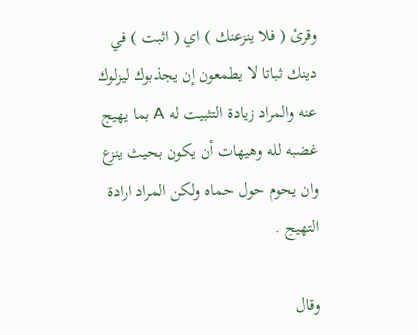وقرئ ( فلا ينزعنك ) اي ( اثبت ) في دينك ثباتا لا يطمعون إن يجذبوك ليزلوك عنه والمراد زيادة التثبيت له A بما يهيج غضبه لله وهيهات أن يكون بحيث ينزع وان يحوم حول حماه ولكن المراد ارادة التهيج .

وقال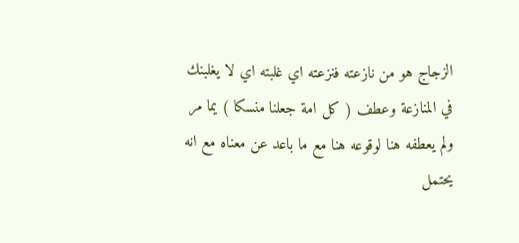الزجاج هو من نازعته فنزعته اي غلبته اي لا يغلبنك في المنازعة وعطف ( كل امة جعلنا منسكا ) يما مر ولم يعطفه هنا لوقوعه هنا مع ما باعد عن معناه مع انه يحتمل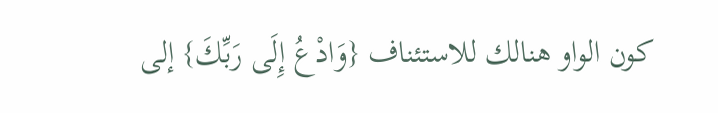كون الواو هنالك للاستئناف {وَادْعُ إِلَى رَبِّكَ} إلى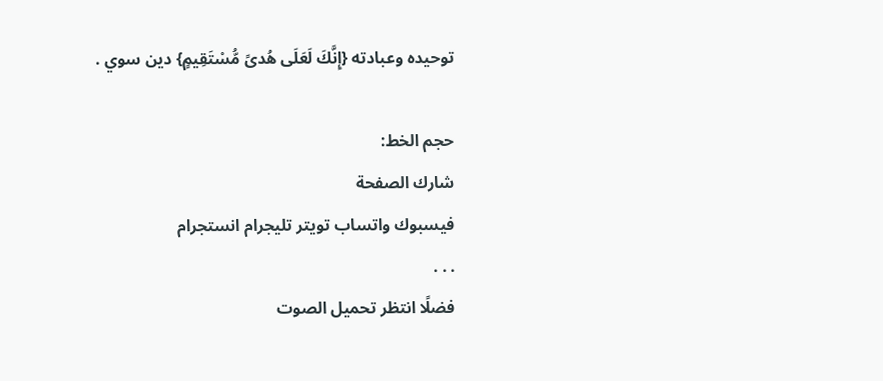توحيده وعبادته {إِنَّكَ لَعَلَى هُدىً مُّسْتَقِيمٍ} دين سوي .

حجم الخط:
شارك الصفحة
فيسبوك واتساب تويتر تليجرام انستجرام
. . .
فضلًا انتظر تحميل الصوت